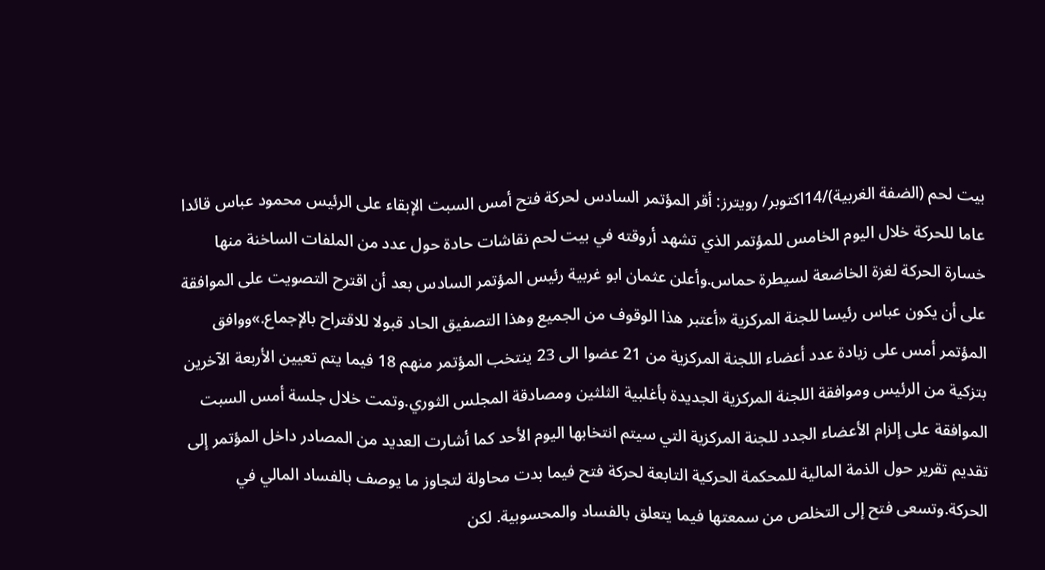بيت لحم (الضفة الغربية)/14اكتوبر/ رويترز: أقر المؤتمر السادس لحركة فتح أمس السبت الإبقاء على الرئيس محمود عباس قائدا عاما للحركة خلال اليوم الخامس للمؤتمر الذي تشهد أروقته في بيت لحم نقاشات حادة حول عدد من الملفات الساخنة منها خسارة الحركة لغزة الخاضعة لسيطرة حماس.وأعلن عثمان ابو غربية رئيس المؤتمر السادس بعد أن اقترح التصويت على الموافقة على أن يكون عباس رئيسا للجنة المركزية «أعتبر هذا الوقوف من الجميع وهذا التصفيق الحاد قبولا للاقتراح بالإجماع.»ووافق المؤتمر أمس على زيادة عدد أعضاء اللجنة المركزية من 21 عضوا الى 23 ينتخب المؤتمر منهم 18 فيما يتم تعيين الأربعة الآخرين بتزكية من الرئيس وموافقة اللجنة المركزية الجديدة بأغلبية الثلثين ومصادقة المجلس الثوري.وتمت خلال جلسة أمس السبت الموافقة على إلزام الأعضاء الجدد للجنة المركزية التي سيتم انتخابها اليوم الأحد كما أشارت العديد من المصادر داخل المؤتمر إلى تقديم تقرير حول الذمة المالية للمحكمة الحركية التابعة لحركة فتح فيما بدت محاولة لتجاوز ما يوصف بالفساد المالي في الحركة.وتسعى فتح إلى التخلص من سمعتها فيما يتعلق بالفساد والمحسوبية. لكن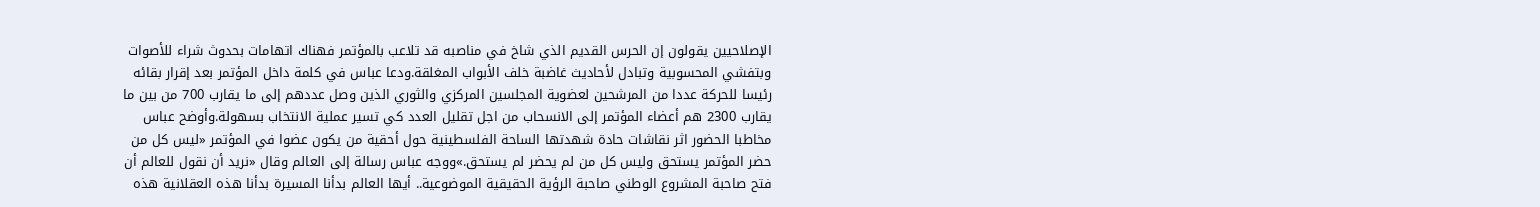الإصلاحيين يقولون إن الحرس القديم الذي شاخ في مناصبه قد تلاعب بالمؤتمر فهناك اتهامات بحدوث شراء للأصوات وبتفشي المحسوبية وتبادل لأحاديث غاضبة خلف الأبواب المغلقة.ودعا عباس في كلمة داخل المؤتمر بعد إقرار بقائه رئيسا للحركة عددا من المرشحين لعضوية المجلسين المركزي والثوري الذين وصل عددهم إلى ما يقارب 700 من بين ما يقارب 2300 هم أعضاء المؤتمر إلى الانسحاب من اجل تقليل العدد كي تسير عملية الانتخاب بسهولة.وأوضح عباس مخاطبا الحضور اثر نقاشات حادة شهدتها الساحة الفلسطينية حول أحقية من يكون عضوا في المؤتمر «ليس كل من حضر المؤتمر يستحق وليس كل من لم يحضر لم يستحق.»ووجه عباس رسالة إلى العالم وقال «نريد أن نقول للعالم أن فتح صاحبة المشروع الوطني صاحبة الرؤية الحقيقية الموضوعية.. أيها العالم بدأنا المسيرة بدأنا هذه العقلانية هذه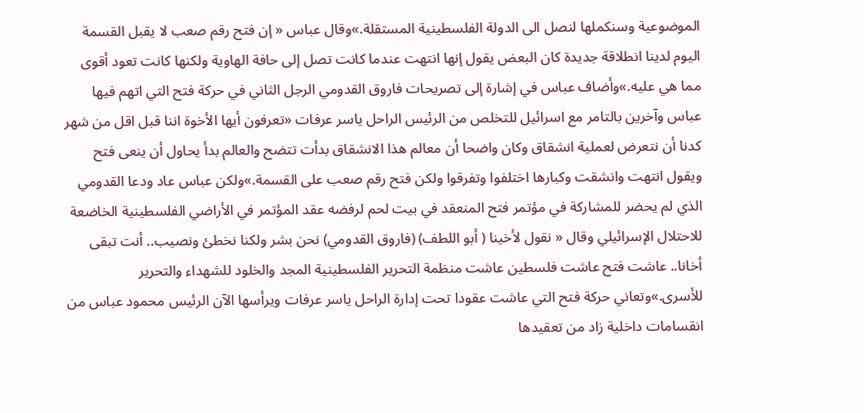الموضوعية وسنكملها لنصل الى الدولة الفلسطينية المستقلة.»وقال عباس « إن فتح رقم صعب لا يقبل القسمة اليوم لدينا انطلاقة جديدة كان البعض يقول إنها انتهت عندما كانت تصل إلى حافة الهاوية ولكنها كانت تعود أقوى مما هي عليه.»وأضاف عباس في إشارة إلى تصريحات فاروق القدومي الرجل الثاني في حركة فتح التي اتهم فيها عباس وآخرين بالتامر مع اسرائيل للتخلص من الرئيس الراحل ياسر عرفات «تعرفون أيها الأخوة اننا قبل اقل من شهر كدنا أن نتعرض لعملية انشقاق وكان واضحا أن معالم هذا الانشقاق بدأت تتضح والعالم بدأ يحاول أن ينعى فتح ويقول انتهت وانشقت وكبارها اختلفوا وتفرقوا ولكن فتح رقم صعب على القسمة.»ولكن عباس عاد ودعا القدومي الذي لم يحضر للمشاركة في مؤتمر فتح المنعقد في بيت لحم لرفضه عقد المؤتمر في الأراضي الفلسطينية الخاضعة للاحتلال الإسرائيلي وقال « نقول لأخينا ( أبو اللطف) (فاروق القدومي) نحن بشر ولكنا نخطئ ونصيب.. أنت تبقى أخانا.. عاشت فتح عاشت فلسطين عاشت منظمة التحرير الفلسطينية المجد والخلود للشهداء والتحرير للأسرى.»وتعاني حركة فتح التي عاشت عقودا تحت إدارة الراحل ياسر عرفات ويرأسها الآن الرئيس محمود عباس من انقسامات داخلية زاد من تعقيدها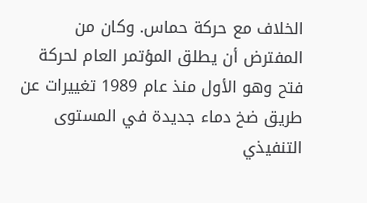الخلاف مع حركة حماس. وكان من المفترض أن يطلق المؤتمر العام لحركة فتح وهو الأول منذ عام 1989 تغييرات عن طريق ضخ دماء جديدة في المستوى التنفيذي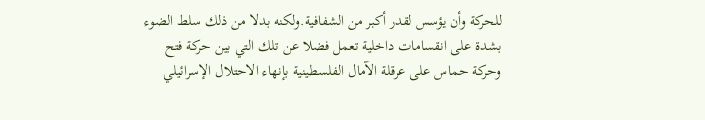للحركة وأن يؤسس لقدر أكبر من الشفافية.ولكنه بدلا من ذلك سلط الضوء بشدة على انقسامات داخلية تعمل فضلا عن تلك التي بين حركة فتح وحركة حماس على عرقلة الآمال الفلسطينية بإنهاء الاحتلال الإسرائيلي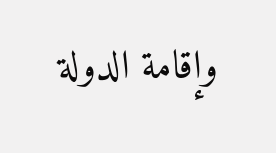وإقامة الدولة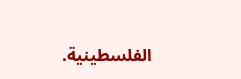الفلسطينية.